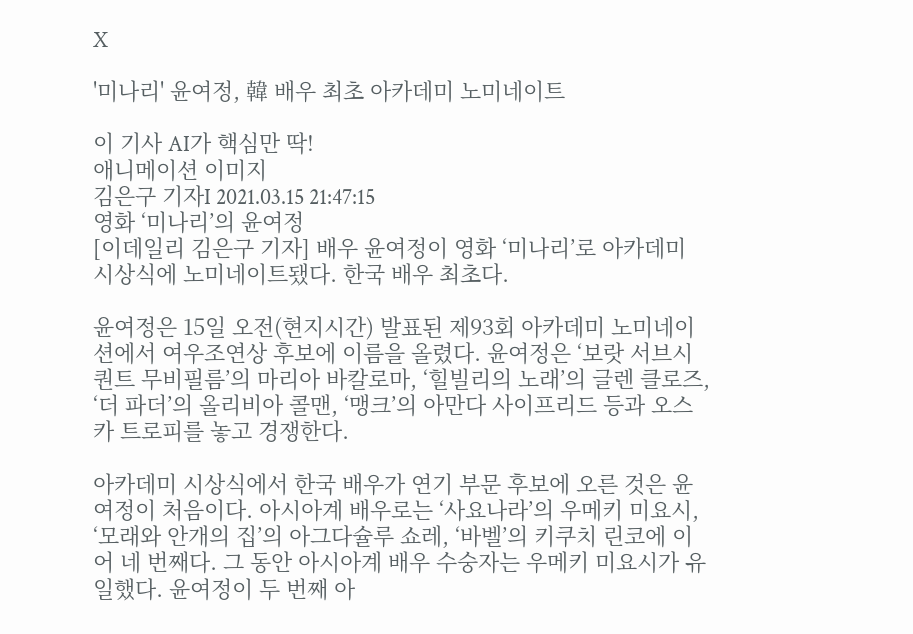X

'미나리' 윤여정, 韓 배우 최초 아카데미 노미네이트

이 기사 AI가 핵심만 딱!
애니메이션 이미지
김은구 기자I 2021.03.15 21:47:15
영화 ‘미나리’의 윤여정
[이데일리 김은구 기자] 배우 윤여정이 영화 ‘미나리’로 아카데미 시상식에 노미네이트됐다. 한국 배우 최초다.

윤여정은 15일 오전(현지시간) 발표된 제93회 아카데미 노미네이션에서 여우조연상 후보에 이름을 올렸다. 윤여정은 ‘보랏 서브시퀀트 무비필름’의 마리아 바칼로마, ‘힐빌리의 노래’의 글렌 클로즈, ‘더 파더’의 올리비아 콜맨, ‘맹크’의 아만다 사이프리드 등과 오스카 트로피를 놓고 경쟁한다.

아카데미 시상식에서 한국 배우가 연기 부문 후보에 오른 것은 윤여정이 처음이다. 아시아계 배우로는 ‘사요나라’의 우메키 미요시, ‘모래와 안개의 집’의 아그다슐루 쇼레, ‘바벨’의 키쿠치 린코에 이어 네 번째다. 그 동안 아시아계 배우 수숭자는 우메키 미요시가 유일했다. 윤여정이 두 번째 아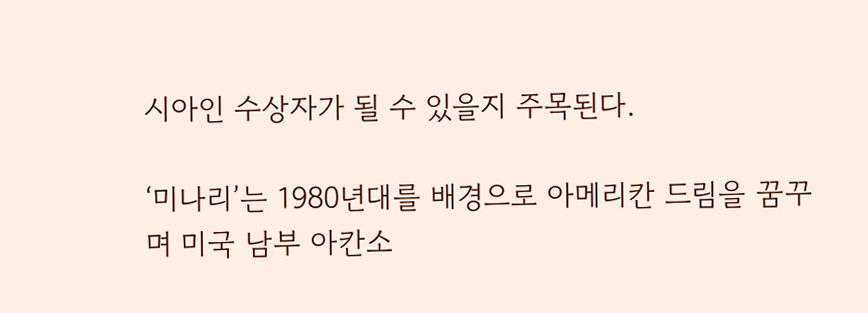시아인 수상자가 될 수 있을지 주목된다.

‘미나리’는 1980년대를 배경으로 아메리칸 드림을 꿈꾸며 미국 남부 아칸소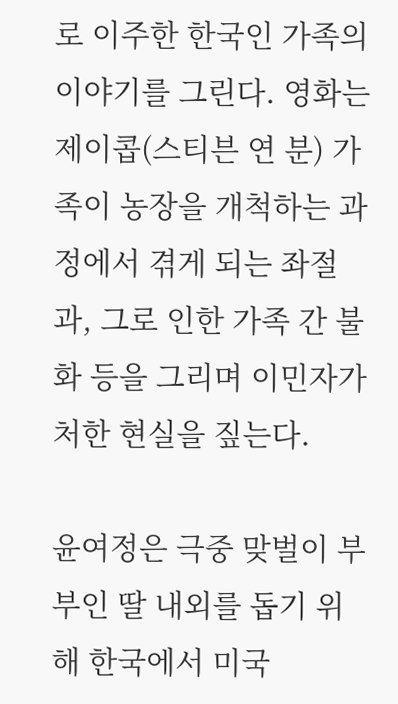로 이주한 한국인 가족의 이야기를 그린다. 영화는 제이콥(스티븐 연 분) 가족이 농장을 개척하는 과정에서 겪게 되는 좌절과, 그로 인한 가족 간 불화 등을 그리며 이민자가 처한 현실을 짚는다.

윤여정은 극중 맞벌이 부부인 딸 내외를 돕기 위해 한국에서 미국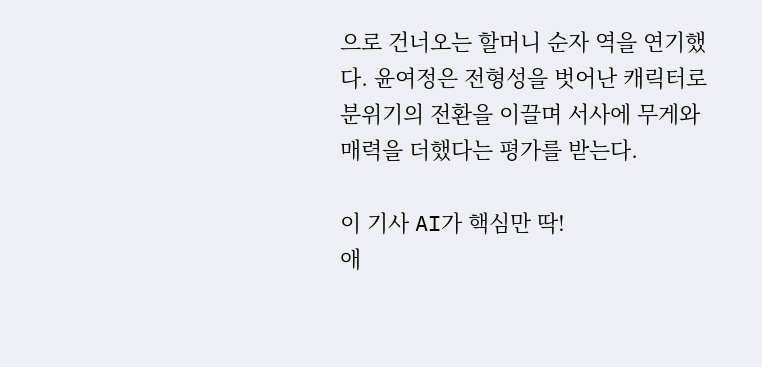으로 건너오는 할머니 순자 역을 연기했다. 윤여정은 전형성을 벗어난 캐릭터로 분위기의 전환을 이끌며 서사에 무게와 매력을 더했다는 평가를 받는다.

이 기사 AI가 핵심만 딱!
애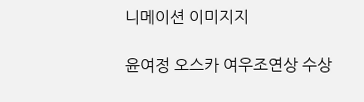니메이션 이미지지

윤여정 오스카 여우조연상 수상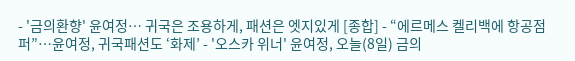- '금의환향' 윤여정… 귀국은 조용하게, 패션은 엣지있게 [종합] - “에르메스 켈리백에 항공점퍼”…윤여정, 귀국패션도 ‘화제’ - '오스카 위너' 윤여정, 오늘(8일) 금의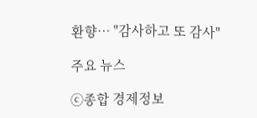환향… "감사하고 또 감사"

주요 뉴스

ⓒ종합 경제정보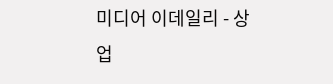미디어 이데일리 - 상업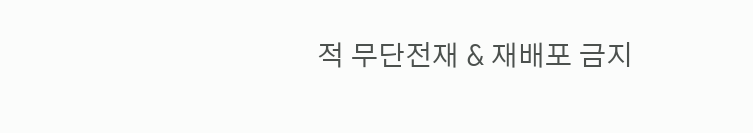적 무단전재 & 재배포 금지